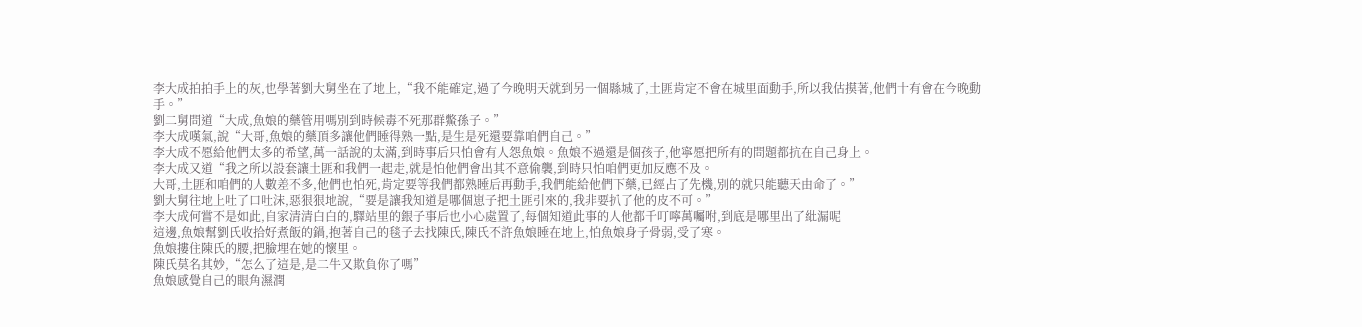李大成拍拍手上的灰,也學著劉大舅坐在了地上,“我不能確定,過了今晚明天就到另一個縣城了,土匪肯定不會在城里面動手,所以我估摸著,他們十有會在今晚動手。”
劉二舅問道“大成,魚娘的藥管用嗎別到時候毒不死那群鱉孫子。”
李大成嘆氣,說“大哥,魚娘的藥頂多讓他們睡得熟一點,是生是死還要靠咱們自己。”
李大成不愿給他們太多的希望,萬一話說的太滿,到時事后只怕會有人怨魚娘。魚娘不過還是個孩子,他寧愿把所有的問題都抗在自己身上。
李大成又道“我之所以設套讓土匪和我們一起走,就是怕他們會出其不意偷襲,到時只怕咱們更加反應不及。
大哥,土匪和咱們的人數差不多,他們也怕死,肯定要等我們都熟睡后再動手,我們能給他們下藥,已經占了先機,別的就只能聽天由命了。”
劉大舅往地上吐了口吐沫,惡狠狠地說,“要是讓我知道是哪個崽子把土匪引來的,我非要扒了他的皮不可。”
李大成何嘗不是如此,自家清清白白的,驛站里的銀子事后也小心處置了,每個知道此事的人他都千叮嚀萬囑咐,到底是哪里出了紕漏呢
這邊,魚娘幫劉氏收拾好煮飯的鍋,抱著自己的毯子去找陳氏,陳氏不許魚娘睡在地上,怕魚娘身子骨弱,受了寒。
魚娘摟住陳氏的腰,把臉埋在她的懷里。
陳氏莫名其妙,“怎么了這是,是二牛又欺負你了嗎”
魚娘感覺自己的眼角濕潤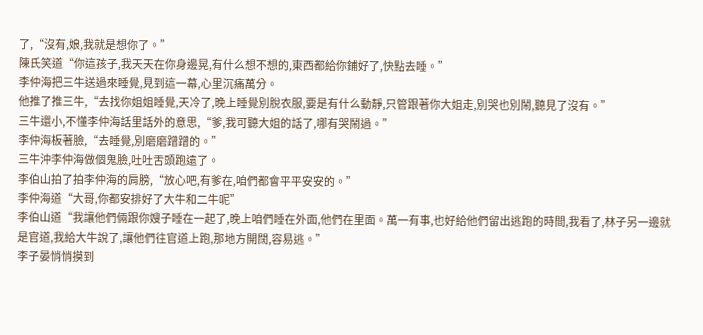了,“沒有,娘,我就是想你了。”
陳氏笑道“你這孩子,我天天在你身邊晃,有什么想不想的,東西都給你鋪好了,快點去睡。”
李仲海把三牛送過來睡覺,見到這一幕,心里沉痛萬分。
他推了推三牛,“去找你姐姐睡覺,天冷了,晚上睡覺別脫衣服,要是有什么動靜,只管跟著你大姐走,別哭也別鬧,聽見了沒有。”
三牛還小,不懂李仲海話里話外的意思,“爹,我可聽大姐的話了,哪有哭鬧過。”
李仲海板著臉,“去睡覺,別磨磨蹭蹭的。”
三牛沖李仲海做個鬼臉,吐吐舌頭跑遠了。
李伯山拍了拍李仲海的肩膀,“放心吧,有爹在,咱們都會平平安安的。”
李仲海道“大哥,你都安排好了大牛和二牛呢”
李伯山道“我讓他們倆跟你嫂子睡在一起了,晚上咱們睡在外面,他們在里面。萬一有事,也好給他們留出逃跑的時間,我看了,林子另一邊就是官道,我給大牛說了,讓他們往官道上跑,那地方開闊,容易逃。”
李子晏悄悄摸到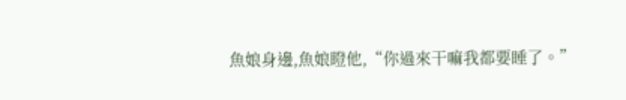魚娘身邊,魚娘瞪他,“你過來干嘛我都要睡了。”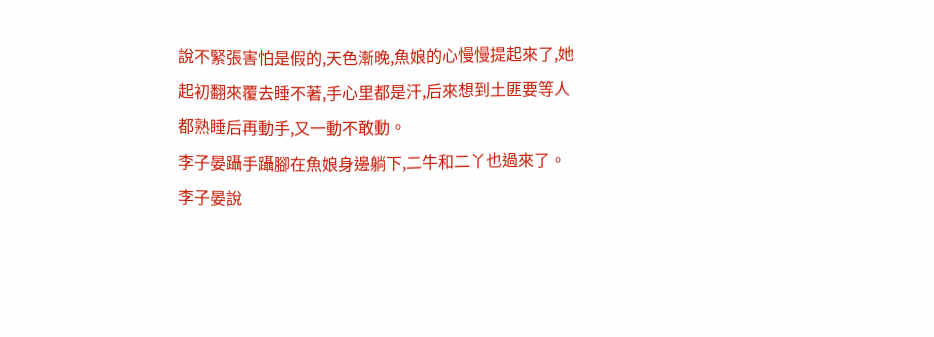說不緊張害怕是假的,天色漸晚,魚娘的心慢慢提起來了,她起初翻來覆去睡不著,手心里都是汗,后來想到土匪要等人都熟睡后再動手,又一動不敢動。
李子晏躡手躡腳在魚娘身邊躺下,二牛和二丫也過來了。
李子晏說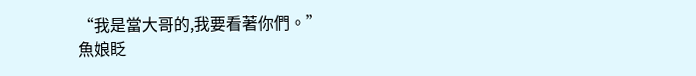“我是當大哥的,我要看著你們。”
魚娘眨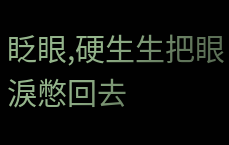眨眼,硬生生把眼淚憋回去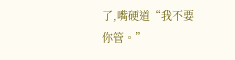了,嘴硬道“我不要你管。”